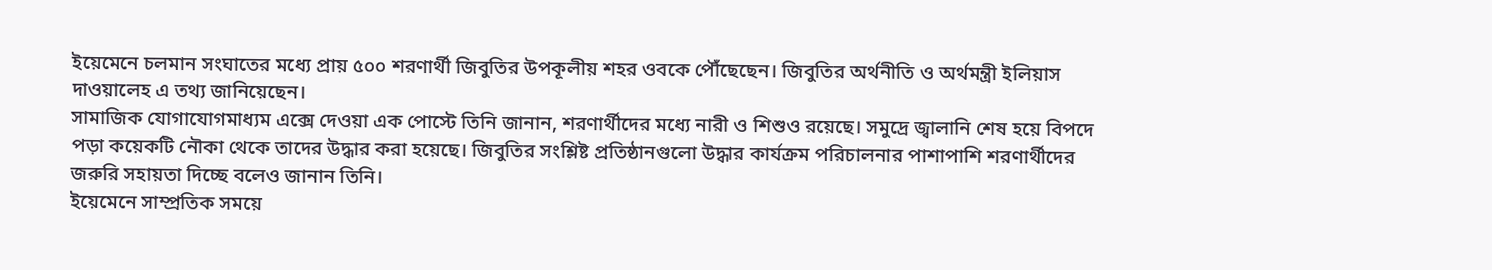ইয়েমেনে চলমান সংঘাতের মধ্যে প্রায় ৫০০ শরণার্থী জিবুতির উপকূলীয় শহর ওবকে পৌঁছেছেন। জিবুতির অর্থনীতি ও অর্থমন্ত্রী ইলিয়াস দাওয়ালেহ এ তথ্য জানিয়েছেন।
সামাজিক যোগাযোগমাধ্যম এক্সে দেওয়া এক পোস্টে তিনি জানান, শরণার্থীদের মধ্যে নারী ও শিশুও রয়েছে। সমুদ্রে জ্বালানি শেষ হয়ে বিপদে পড়া কয়েকটি নৌকা থেকে তাদের উদ্ধার করা হয়েছে। জিবুতির সংশ্লিষ্ট প্রতিষ্ঠানগুলো উদ্ধার কার্যক্রম পরিচালনার পাশাপাশি শরণার্থীদের জরুরি সহায়তা দিচ্ছে বলেও জানান তিনি।
ইয়েমেনে সাম্প্রতিক সময়ে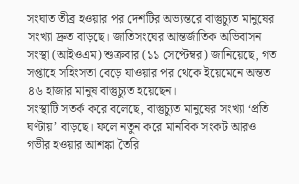সংঘাত তীব্র হওয়ার পর দেশটির অভ্যন্তরে বাস্তুচ্যুত মানুষের সংখ্যা দ্রুত বাড়ছে। জাতিসংঘের আন্তর্জাতিক অভিবাসন সংস্থা (আইওএম) শুক্রবার (১১ সেপ্টেম্বর) জানিয়েছে, গত সপ্তাহে সহিংসতা বেড়ে যাওয়ার পর থেকে ইয়েমেনে অন্তত ৪৬ হাজার মানুষ বাস্তুচ্যুত হয়েছেন।
সংস্থাটি সতর্ক করে বলেছে, বাস্তুচ্যুত মানুষের সংখ্যা ‘প্রতি ঘণ্টায়’ বাড়ছে। ফলে নতুন করে মানবিক সংকট আরও গভীর হওয়ার আশঙ্কা তৈরি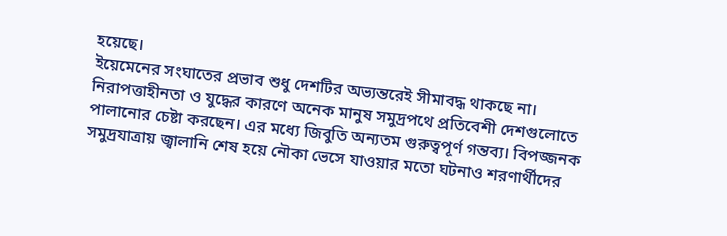হয়েছে।
ইয়েমেনের সংঘাতের প্রভাব শুধু দেশটির অভ্যন্তরেই সীমাবদ্ধ থাকছে না। নিরাপত্তাহীনতা ও যুদ্ধের কারণে অনেক মানুষ সমুদ্রপথে প্রতিবেশী দেশগুলোতে পালানোর চেষ্টা করছেন। এর মধ্যে জিবুতি অন্যতম গুরুত্বপূর্ণ গন্তব্য। বিপজ্জনক সমুদ্রযাত্রায় জ্বালানি শেষ হয়ে নৌকা ভেসে যাওয়ার মতো ঘটনাও শরণার্থীদের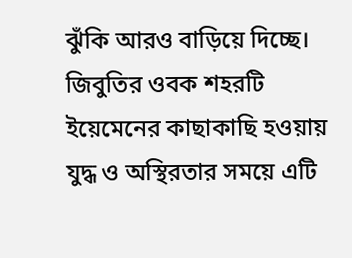ঝুঁকি আরও বাড়িয়ে দিচ্ছে।
জিবুতির ওবক শহরটি ইয়েমেনের কাছাকাছি হওয়ায় যুদ্ধ ও অস্থিরতার সময়ে এটি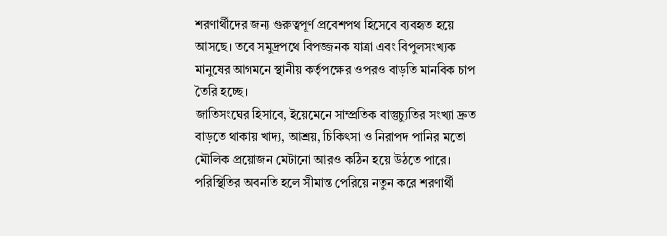শরণার্থীদের জন্য গুরুত্বপূর্ণ প্রবেশপথ হিসেবে ব্যবহৃত হয়ে আসছে। তবে সমুদ্রপথে বিপজ্জনক যাত্রা এবং বিপুলসংখ্যক মানুষের আগমনে স্থানীয় কর্তৃপক্ষের ওপরও বাড়তি মানবিক চাপ তৈরি হচ্ছে।
জাতিসংঘের হিসাবে, ইয়েমেনে সাম্প্রতিক বাস্তুচ্যুতির সংখ্যা দ্রুত বাড়তে থাকায় খাদ্য, আশ্রয়, চিকিৎসা ও নিরাপদ পানির মতো মৌলিক প্রয়োজন মেটানো আরও কঠিন হয়ে উঠতে পারে। পরিস্থিতির অবনতি হলে সীমান্ত পেরিয়ে নতুন করে শরণার্থী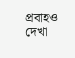প্রবাহও দেখা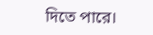দিতে পারে।